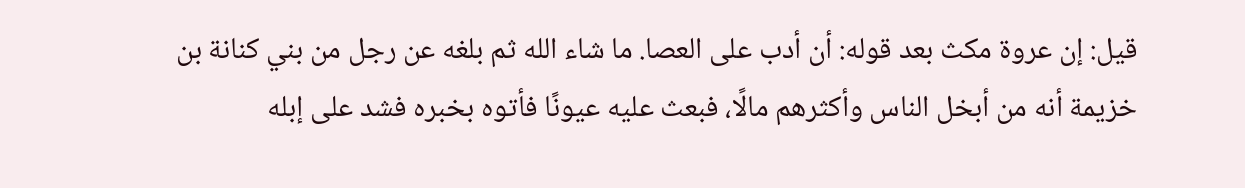قيل: إن عروة مكث بعد قوله: أن أدب على العصا. ما شاء الله ثم بلغه عن رجل من بني كنانة بن خزيمة أنه من أبخل الناس وأكثرهم مالًا، فبعث عليه عيونًا فأتوه بخبره فشد على إبله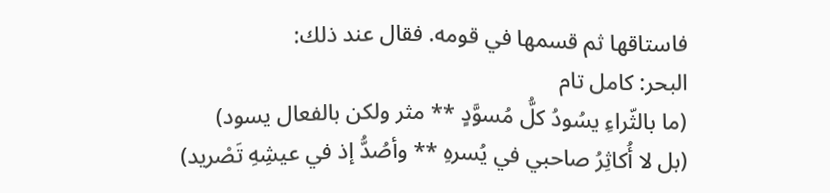فاستاقها ثم قسمها في قومه. فقال عند ذلك:
البحر: كامل تام
(ما بالثّراءِ يسُودُ كلُّ مُسوَّدٍ ** مثر ولكن بالفعال يسود)
(بل لا أُكاثِرُ صاحبي في يُسرهِ ** وأصُدُّ إذ في عيشِهِ تَصْريد)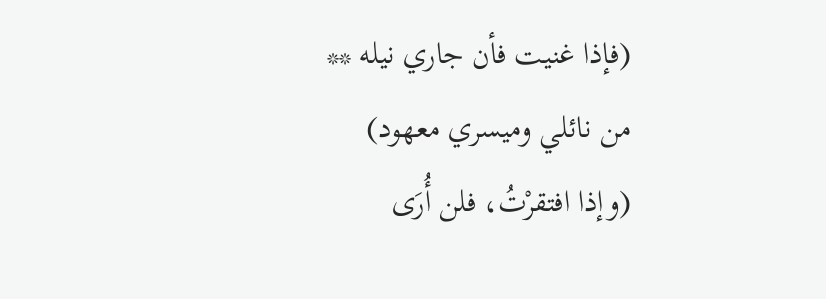(فإذا غنيت فأن جاري نيله ** من نائلي وميسري معهود)
(وإذا افتقرْتُ، فلن أُرَى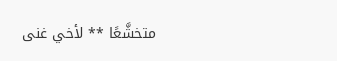متخشَّعًا ** لأخي غنى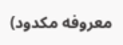معروفه مكدود)